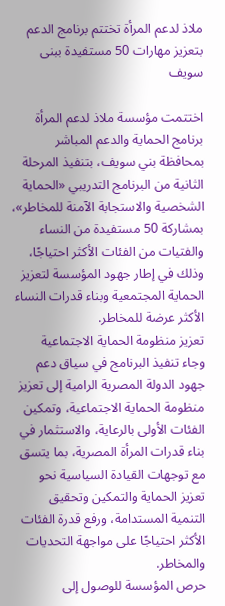ملاذ لدعم المرأة تختتم برنامج الدعم بتعزيز مهارات 50 مستفيدة ببنى سويف

اختتمت مؤسسة ملاذ لدعم المرأة برنامج الحماية والدعم المباشر بمحافظة بني سويف، بتنفيذ المرحلة الثانية من البرنامج التدريبي «الحماية الشخصية والاستجابة الآمنة للمخاطر»، بمشاركة 50 مستفيدة من النساء والفتيات من الفئات الأكثر احتياجًا، وذلك في إطار جهود المؤسسة لتعزيز الحماية المجتمعية وبناء قدرات النساء الأكثر عرضة للمخاطر.
تعزيز منظومة الحماية الاجتماعية
وجاء تنفيذ البرنامج في سياق دعم جهود الدولة المصرية الرامية إلى تعزيز منظومة الحماية الاجتماعية، وتمكين الفئات الأولى بالرعاية، والاستثمار في بناء قدرات المرأة المصرية، بما يتسق مع توجهات القيادة السياسية نحو تعزيز الحماية والتمكين وتحقيق التنمية المستدامة، ورفع قدرة الفئات الأكثر احتياجًا على مواجهة التحديات والمخاطر.
حرص المؤسسة للوصول إلى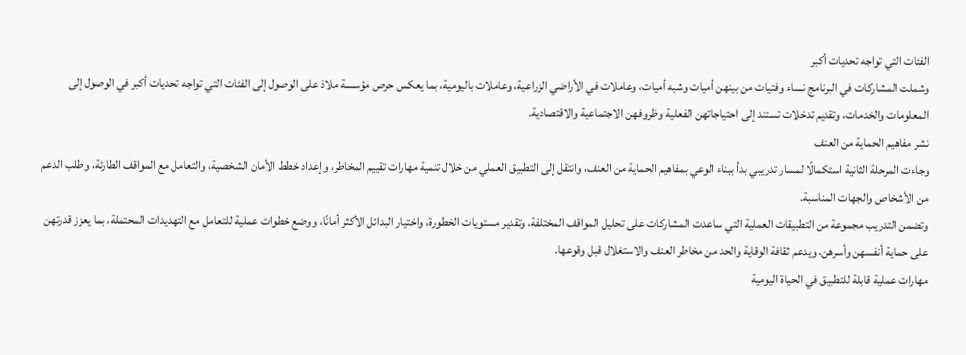الفئات التي تواجه تحديات أكبر
وشملت المشاركات في البرنامج نساء وفتيات من بينهن أميات وشبه أميات، وعاملات في الأراضي الزراعية، وعاملات باليومية، بما يعكس حرص مؤسسة ملاذ على الوصول إلى الفئات التي تواجه تحديات أكبر في الوصول إلى المعلومات والخدمات، وتقديم تدخلات تستند إلى احتياجاتهن الفعلية وظروفهن الاجتماعية والاقتصادية.
نشر مفاهيم الحماية من العنف
وجاءت المرحلة الثانية استكمالًا لمسار تدريبي بدأ ببناء الوعي بمفاهيم الحماية من العنف، وانتقل إلى التطبيق العملي من خلال تنمية مهارات تقييم المخاطر، وإعداد خطط الأمان الشخصية، والتعامل مع المواقف الطارئة، وطلب الدعم من الأشخاص والجهات المناسبة.
وتضمن التدريب مجموعة من التطبيقات العملية التي ساعدت المشاركات على تحليل المواقف المختلفة، وتقدير مستويات الخطورة، واختيار البدائل الأكثر أمانًا، ووضع خطوات عملية للتعامل مع التهديدات المحتملة، بما يعزز قدرتهن على حماية أنفسهن وأسرهن، ويدعم ثقافة الوقاية والحد من مخاطر العنف والاستغلال قبل وقوعها.
مهارات عملية قابلة للتطبيق في الحياة اليومية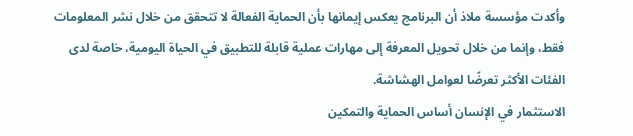وأكدت مؤسسة ملاذ أن البرنامج يعكس إيمانها بأن الحماية الفعالة لا تتحقق من خلال نشر المعلومات فقط، وإنما من خلال تحويل المعرفة إلى مهارات عملية قابلة للتطبيق في الحياة اليومية، خاصة لدى الفئات الأكثر تعرضًا لعوامل الهشاشة.
الاستثمار في الإنسان أساس الحماية والتمكين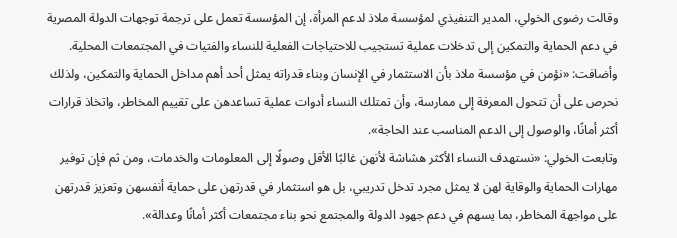وقالت رضوى الخولي، المدير التنفيذي لمؤسسة ملاذ لدعم المرأة، إن المؤسسة تعمل على ترجمة توجهات الدولة المصرية في دعم الحماية والتمكين إلى تدخلات عملية تستجيب للاحتياجات الفعلية للنساء والفتيات في المجتمعات المحلية.
وأضافت: «نؤمن في مؤسسة ملاذ بأن الاستثمار في الإنسان وبناء قدراته يمثل أحد أهم مداخل الحماية والتمكين، ولذلك نحرص على أن تتحول المعرفة إلى ممارسة، وأن تمتلك النساء أدوات عملية تساعدهن على تقييم المخاطر، واتخاذ قرارات أكثر أمانًا، والوصول إلى الدعم المناسب عند الحاجة».
وتابعت الخولي: «نستهدف النساء الأكثر هشاشة لأنهن غالبًا الأقل وصولًا إلى المعلومات والخدمات، ومن ثم فإن توفير مهارات الحماية والوقاية لهن لا يمثل مجرد تدخل تدريبي، بل هو استثمار في قدرتهن على حماية أنفسهن وتعزيز قدرتهن على مواجهة المخاطر، بما يسهم في دعم جهود الدولة والمجتمع نحو بناء مجتمعات أكثر أمانًا وعدالة».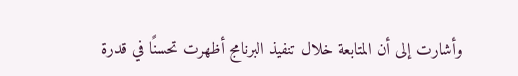وأشارت إلى أن المتابعة خلال تنفيذ البرنامج أظهرت تحسنًا في قدرة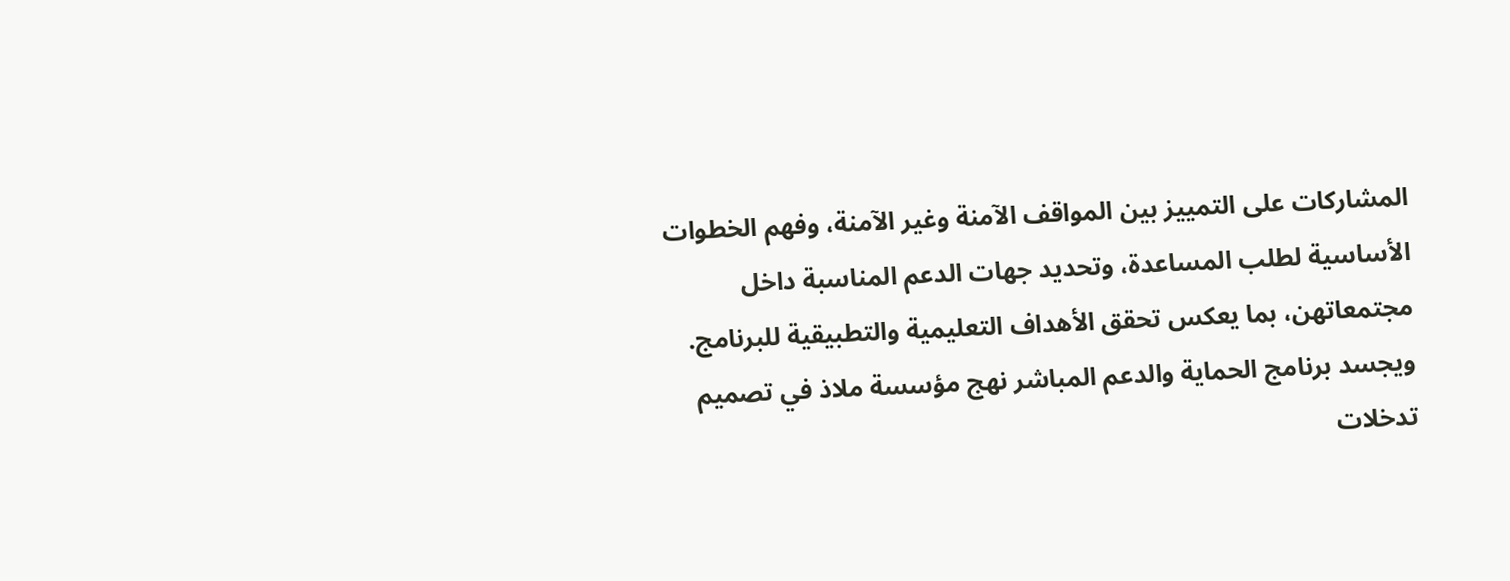المشاركات على التمييز بين المواقف الآمنة وغير الآمنة، وفهم الخطوات الأساسية لطلب المساعدة، وتحديد جهات الدعم المناسبة داخل مجتمعاتهن، بما يعكس تحقق الأهداف التعليمية والتطبيقية للبرنامج.
ويجسد برنامج الحماية والدعم المباشر نهج مؤسسة ملاذ في تصميم تدخلات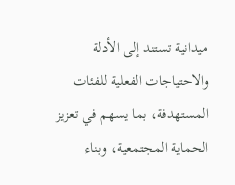ميدانية تستند إلى الأدلة والاحتياجات الفعلية للفئات المستهدفة، بما يسهم في تعزيز الحماية المجتمعية، وبناء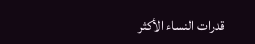قدرات النساء الأكثر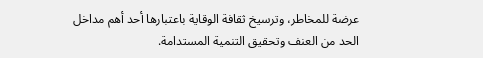عرضة للمخاطر، وترسيخ ثقافة الوقاية باعتبارها أحد أهم مداخل الحد من العنف وتحقيق التنمية المستدامة.